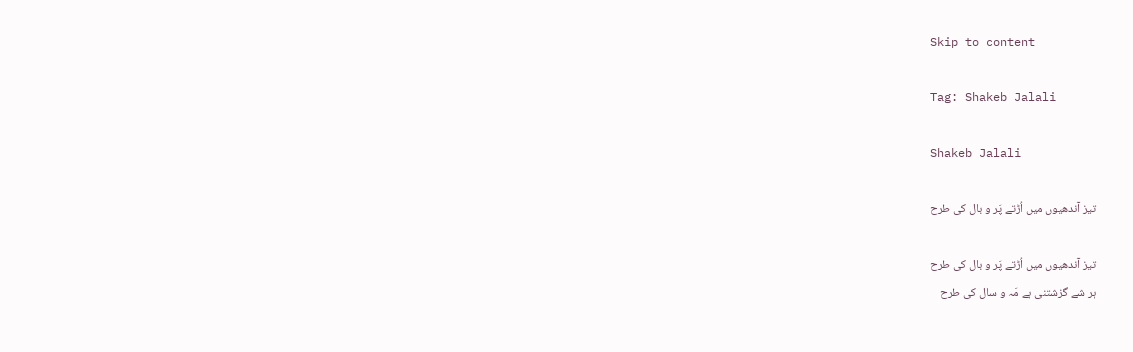Skip to content

Tag: Shakeb Jalali

Shakeb Jalali

تیز آندھیوں میں اُڑتے پَر و بال کی طرح

تیز آندھیوں میں اُڑتے پَر و بال کی طرح
ہر شے گزشتنی ہے مَہ و سال کی طرح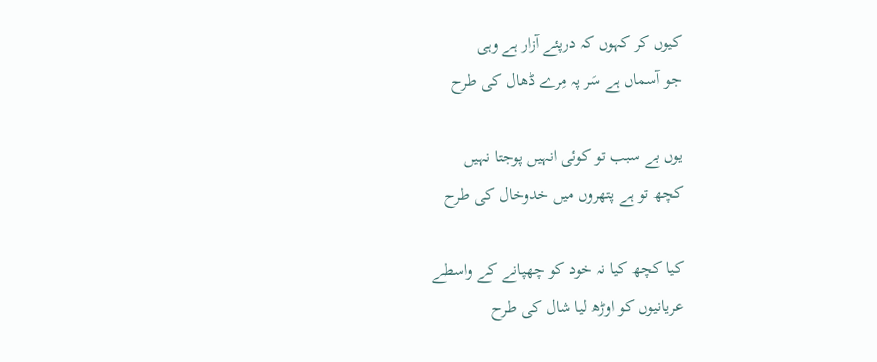کیوں کر کہوں کہ درپئے آزار ہے وہی
جو آسماں ہے سَر پہ مِرے ڈھال کی طرح

یوں بے سبب تو کوئی انہیں پوجتا نہیں
کچھ تو ہے پتھروں میں خدوخال کی طرح

کیا کچھ کیا نہ خود کو چھپانے کے واسطے
عریانیوں کو اوڑھ لیا شال کی طرح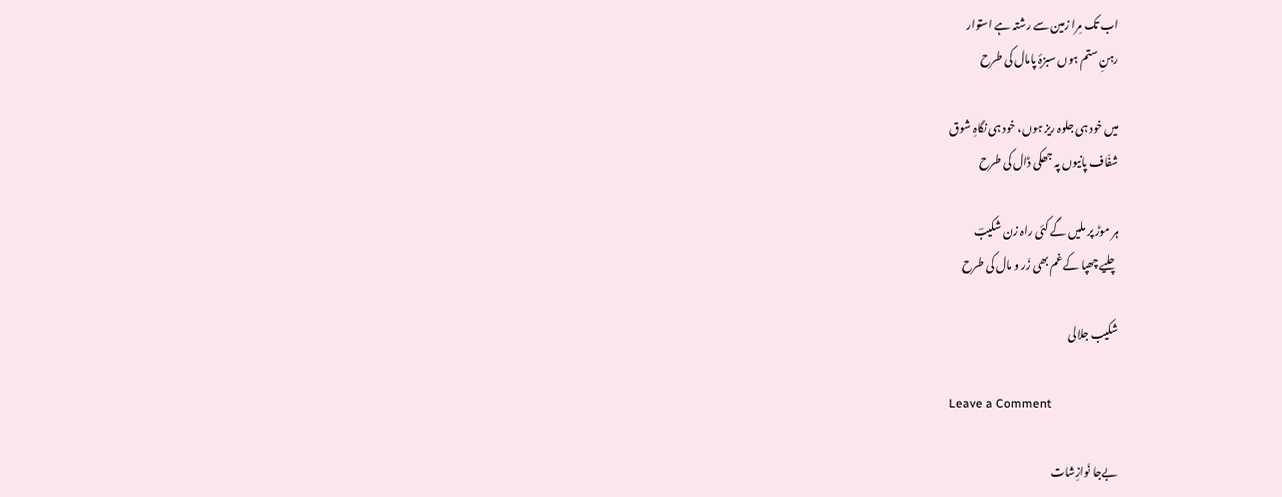اب تک مِرا زمین سے رشتہ ہے استوار
رہنِ ستم ہوں سبزۂِ پامال کی طرح

میں خود ہی جلوہ ریز ہوں، خود ہی نگاہِ شوق
شفّاف پانیوں پہ جھکی ڈال کی طرح

ہر موڑ پر ملیں گے کئی راہ زن شکیبؔ
چلیے چھپا کے غم بھی زَر و مال کی طرح

شکیب جلالی

Leave a Comment

بےجا نَوازِشات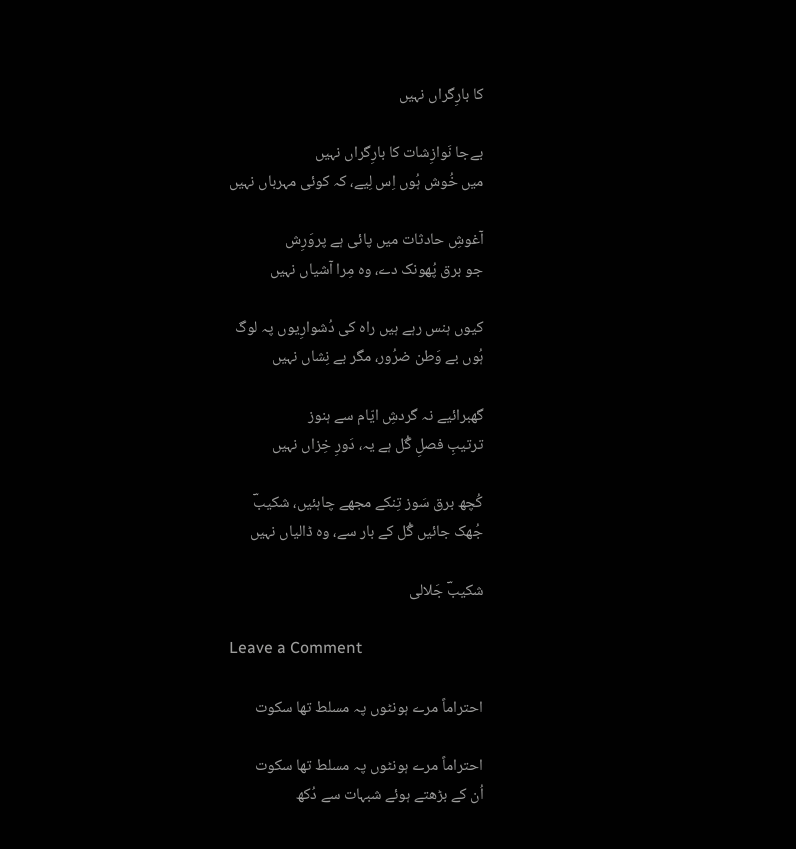کا بارِگراں نہیں

بےجا نَوازِشات کا بارِگراں نہیں
میں خُوش ہُوں اِس لِیے، کہ کوئی مہرباں نہیں

آغوشِ حادثات میں پائی ہے پروَرِش
جو برق پُھونک دے، وہ مِرا آشیاں نہیں

کیوں ہنس رہے ہیں راہ کی دُشوارِیوں پہ لوگ
ہُوں بے وَطن ضرُور، مگر بے نِشاں نہیں

گھبرائیے نہ گردشِ ایّام سے ہنوز
ترتیبِ فصل‌ِ گُل ہے یہ، دَورِ خِزاں نہیں

کُچھ برق سَوز تِنکے مجھے چاہئیں، شکیبؔ
جُھک جائیں گُل کے بار سے، وہ ڈالیاں نہیں

شکیبؔ جَلالی

Leave a Comment

احتراماً مرے ہونٹوں پہ مسلط تھا سکوت

احتراماً مرے ہونٹوں پہ مسلط تھا سکوت
اُن کے بڑھتے ہوئے شبہات سے دُکھ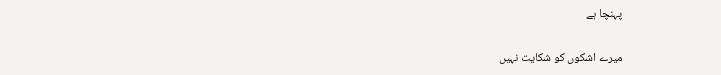پہنچا ہے

میرے اشکوں کو شکایت نہیں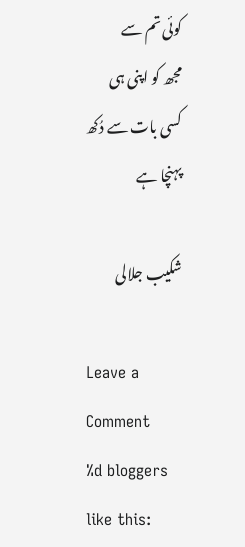کوئی تم سے
مجھ کو اپنی ہی کسی بات سے دُکھ پہنچا ہے

شکیب جلالی

Leave a Comment
%d bloggers like this: